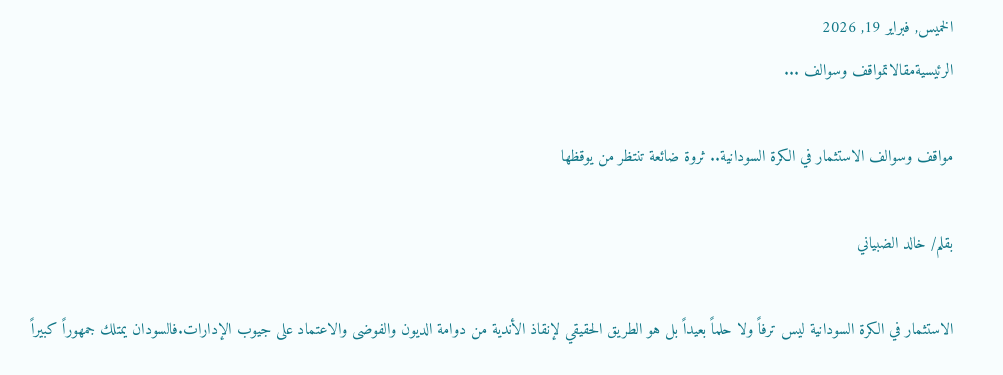الخميس, فبراير 19, 2026
الرئيسيةمقالاتمواقف وسوالف ...

مواقف وسوالف الاستثمار في الكرة السودانية.. ثروة ضائعة تنتظر من يوقظها

بقلم/ خالد الضبياني

الاستثمار في الكرة السودانية ليس ترفاً ولا حلماً بعيداً بل هو الطريق الحقيقي لإنقاذ الأندية من دوامة الديون والفوضى والاعتماد على جيوب الإدارات.فالسودان يمتلك جمهوراً كبيراً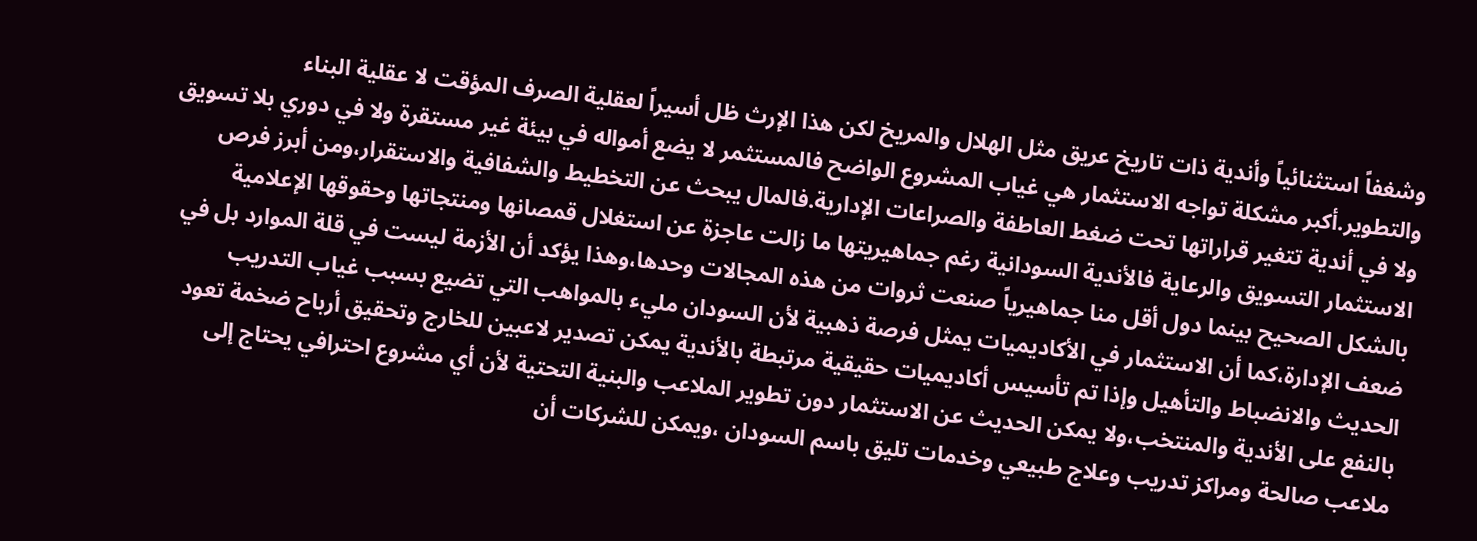وشغفاً استثنائياً وأندية ذات تاريخ عريق مثل الهلال والمريخ لكن هذا الإرث ظل أسيراً لعقلية الصرف المؤقت لا عقلية البناء والتطوير.أكبر مشكلة تواجه الاستثمار هي غياب المشروع الواضح فالمستثمر لا يضع أمواله في بيئة غير مستقرة ولا في دوري بلا تسويق ولا في أندية تتغير قراراتها تحت ضغط العاطفة والصراعات الإدارية.فالمال يبحث عن التخطيط والشفافية والاستقرار،ومن أبرز فرص الاستثمار التسويق والرعاية فالأندية السودانية رغم جماهيريتها ما زالت عاجزة عن استغلال قمصانها ومنتجاتها وحقوقها الإعلامية بالشكل الصحيح بينما دول أقل منا جماهيرياً صنعت ثروات من هذه المجالات وحدها،وهذا يؤكد أن الأزمة ليست في قلة الموارد بل في ضعف الإدارة،كما أن الاستثمار في الأكاديميات يمثل فرصة ذهبية لأن السودان مليء بالمواهب التي تضيع بسبب غياب التدريب الحديث والانضباط والتأهيل وإذا تم تأسيس أكاديميات حقيقية مرتبطة بالأندية يمكن تصدير لاعبين للخارج وتحقيق أرباح ضخمة تعود بالنفع على الأندية والمنتخب،ولا يمكن الحديث عن الاستثمار دون تطوير الملاعب والبنية التحتية لأن أي مشروع احترافي يحتاج إلى ملاعب صالحة ومراكز تدريب وعلاج طبيعي وخدمات تليق باسم السودان ،ويمكن للشركات أن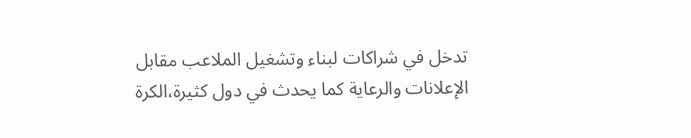تدخل في شراكات لبناء وتشغيل الملاعب مقابل الإعلانات والرعاية كما يحدث في دول كثيرة،الكرة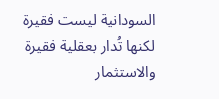السودانية ليست فقيرة لكنها تُدار بعقلية فقيرة والاستثمار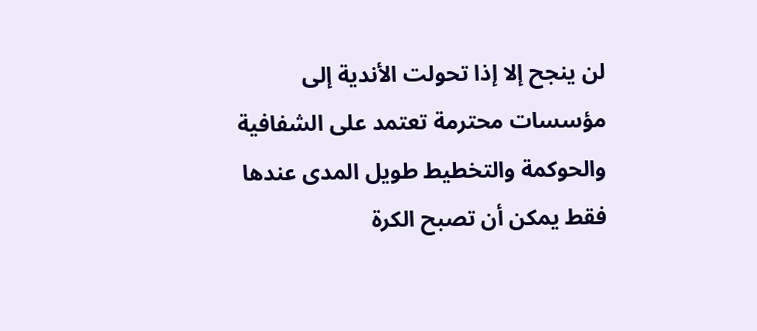لن ينجح إلا إذا تحولت الأندية إلى مؤسسات محترمة تعتمد على الشفافية والحوكمة والتخطيط طويل المدى عندها فقط يمكن أن تصبح الكرة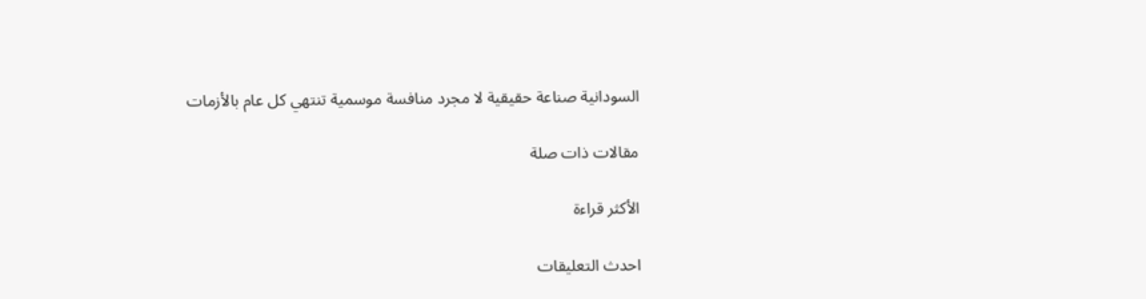السودانية صناعة حقيقية لا مجرد منافسة موسمية تنتهي كل عام بالأزمات

مقالات ذات صلة

الأكثر قراءة

احدث التعليقات